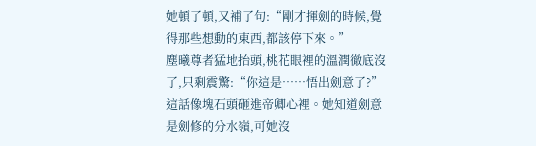她頓了頓,又補了句:“剛才揮劍的時候,覺得那些想動的東西,都該停下來。”
塵曦尊者猛地抬頭,桃花眼裡的溫潤徹底沒了,只剩震驚:“你這是……悟出劍意了?”
這話像塊石頭砸進帝卿心裡。她知道劍意是劍修的分水嶺,可她沒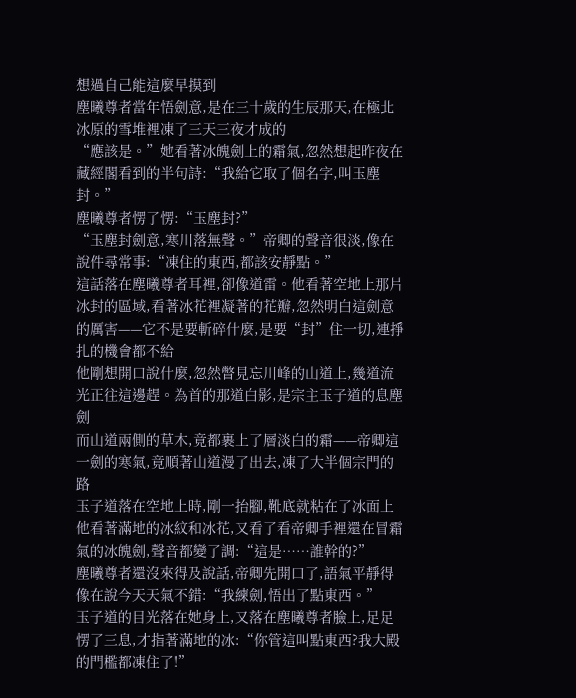想過自己能這麼早摸到
塵曦尊者當年悟劍意,是在三十歲的生辰那天,在極北冰原的雪堆裡凍了三天三夜才成的
“應該是。”她看著冰魄劍上的霜氣,忽然想起昨夜在藏經閣看到的半句詩:“我給它取了個名字,叫玉塵封。”
塵曦尊者愣了愣:“玉塵封?”
“玉塵封劍意,寒川落無聲。”帝卿的聲音很淡,像在說件尋常事:“凍住的東西,都該安靜點。”
這話落在塵曦尊者耳裡,卻像道雷。他看著空地上那片冰封的區域,看著冰花裡凝著的花瓣,忽然明白這劍意的厲害——它不是要斬碎什麼,是要“封”住一切,連掙扎的機會都不給
他剛想開口說什麼,忽然瞥見忘川峰的山道上,幾道流光正往這邊趕。為首的那道白影,是宗主玉子道的息塵劍
而山道兩側的草木,竟都裹上了層淡白的霜——帝卿這一劍的寒氣,竟順著山道漫了出去,凍了大半個宗門的路
玉子道落在空地上時,剛一抬腳,靴底就粘在了冰面上
他看著滿地的冰紋和冰花,又看了看帝卿手裡還在冒霜氣的冰魄劍,聲音都變了調:“這是……誰幹的?”
塵曦尊者還沒來得及說話,帝卿先開口了,語氣平靜得像在說今天天氣不錯:“我練劍,悟出了點東西。”
玉子道的目光落在她身上,又落在塵曦尊者臉上,足足愣了三息,才指著滿地的冰:“你管這叫點東西?我大殿的門檻都凍住了!”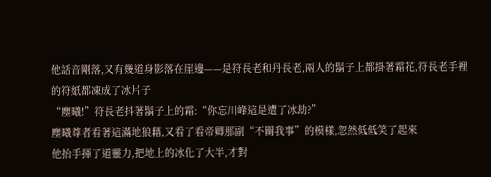他話音剛落,又有幾道身影落在崖邊——是符長老和丹長老,兩人的鬍子上都掛著霜花,符長老手裡的符紙都凍成了冰片子
“塵曦!”符長老抖著鬍子上的霜:“你忘川峰這是遭了冰劫?”
塵曦尊者看著這滿地狼藉,又看了看帝卿那副“不關我事”的模樣,忽然低低笑了起來
他抬手揮了道靈力,把地上的冰化了大半,才對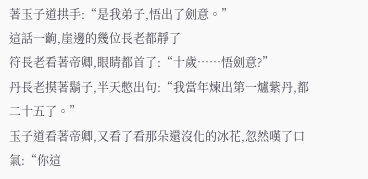著玉子道拱手:“是我弟子,悟出了劍意。”
這話一齣,崖邊的幾位長老都靜了
符長老看著帝卿,眼睛都首了:“十歲……悟劍意?”
丹長老摸著鬍子,半天憋出句:“我當年煉出第一爐紫丹,都二十五了。”
玉子道看著帝卿,又看了看那朵還沒化的冰花,忽然嘆了口氣:“你這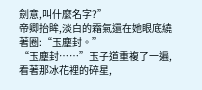劍意,叫什麼名字?”
帝卿抬眸,淡白的霜氣還在她眼底繞著圈:“玉塵封。”
“玉塵封……”玉子道重複了一遍,看著那冰花裡的碎星,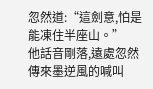忽然道:“這劍意,怕是能凍住半座山。”
他話音剛落,遠處忽然傳來墨逆風的喊叫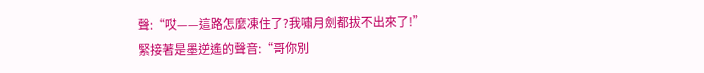聲:“哎——這路怎麼凍住了?我嘯月劍都拔不出來了!”
緊接著是墨逆遙的聲音:“哥你別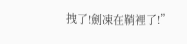拽了!劍凍在鞘裡了!”